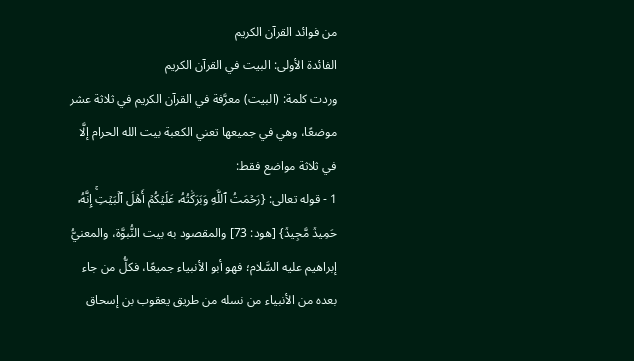من فوائد القرآن الكريم
الفائدة الأولى: البيت في القرآن الكريم
وردت كلمة: (البيت) معرَّفة في القرآن الكريم في ثلاثة عشر موضعًا، وهي في جميعها تعني الكعبة بيت الله الحرام إلَّا في ثلاثة مواضع فقط:
1 - قوله تعالى: {رَحۡمَتُ ٱللَّهِ وَبَرَكَٰتُهُۥ عَلَيۡكُمۡ أَهۡلَ ٱلۡبَيۡتِۚ إِنَّهُۥ حَمِيدٞ مَّجِيدٞ} [هود: 73] والمقصود به بيت النُّبوَّة، والمعنيُّ إبراهيم عليه السَّلام؛ فهو أبو الأنبياء جميعًا، فكلُّ من جاء بعده من الأنبياء من نسله من طريق يعقوب بن إسحاق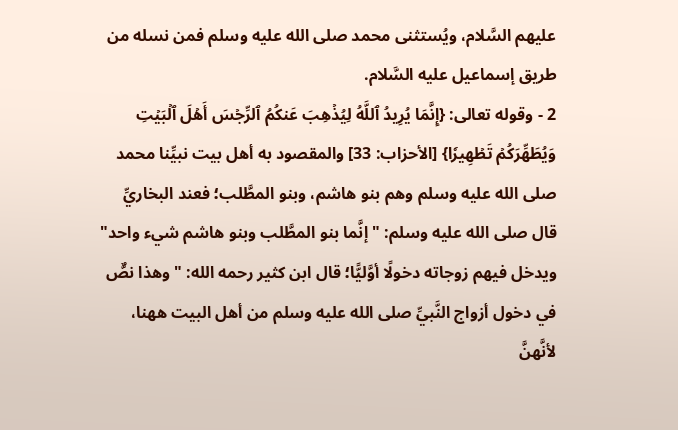عليهم السَّلام، ويُستثنى محمد صلى الله عليه وسلم فمن نسله من طريق إسماعيل عليه السَّلام.
2 - وقوله تعالى: {إِنَّمَا يُرِيدُ ٱللَّهُ لِيُذۡهِبَ عَنكُمُ ٱلرِّجۡسَ أَهۡلَ ٱلۡبَيۡتِ وَيُطَهِّرَكُمۡ تَطۡهِيرٗا} [الأحزاب: 33] والمقصود به أهل بيت نبيِّنا محمد صلى الله عليه وسلم وهم بنو هاشم، وبنو المطَّلب؛ فعند البخاريِّ قال صلى الله عليه وسلم: "إنَّما بنو المطَّلب وبنو هاشم شيء واحد" ويدخل فيهم زوجاته دخولًا أوَّليًّا؛ قال ابن كثير رحمه الله: "وهذا نصٌّ في دخول أزواج النَّبيِّ صلى الله عليه وسلم من أهل البيت ههنا، لأنَّهنَّ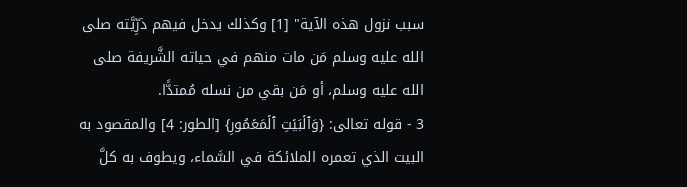سبب نزول هذه الآية" [1] وكذلك يدخل فيهم ذرِّيَّته صلى الله عليه وسلم مَن مات منهم في حياته الشَّريفة صلى الله عليه وسلم، أو مَن بقي من نسله مُمتدًّا.
3 - قوله تعالى: {وَٱلۡبَيۡتِ ٱلۡمَعۡمُورِ} [الطور: 4] والمقصود به البيت الذي تعمره الملائكة في السَّماء، ويطوف به كلَّ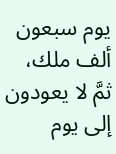يوم سبعون ألف ملك، ثمَّ لا يعودون إلى يوم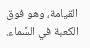القيامة، وهو فوق الكعبة في السَّماء.